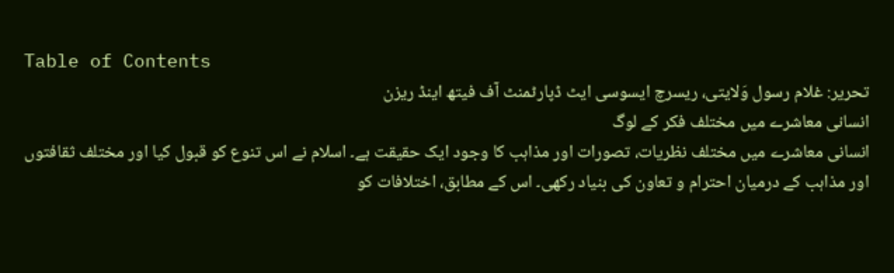Table of Contents
تحریر: غلام رسول وَلایتی، ریسرچ ایسوسی ایٹ ڈپارٹمنٹ آف فیتھ اینڈ ریزن
انسانی معاشرے میں مختلف فکر کے لوگ
انسانی معاشرے میں مختلف نظریات، تصورات اور مذاہب کا وجود ایک حقیقت ہے۔ اسلام نے اس تنوع کو قبول کیا اور مختلف ثقافتوں اور مذاہب کے درمیان احترام و تعاون کی بنیاد رکھی۔ اس کے مطابق، اختلافات کو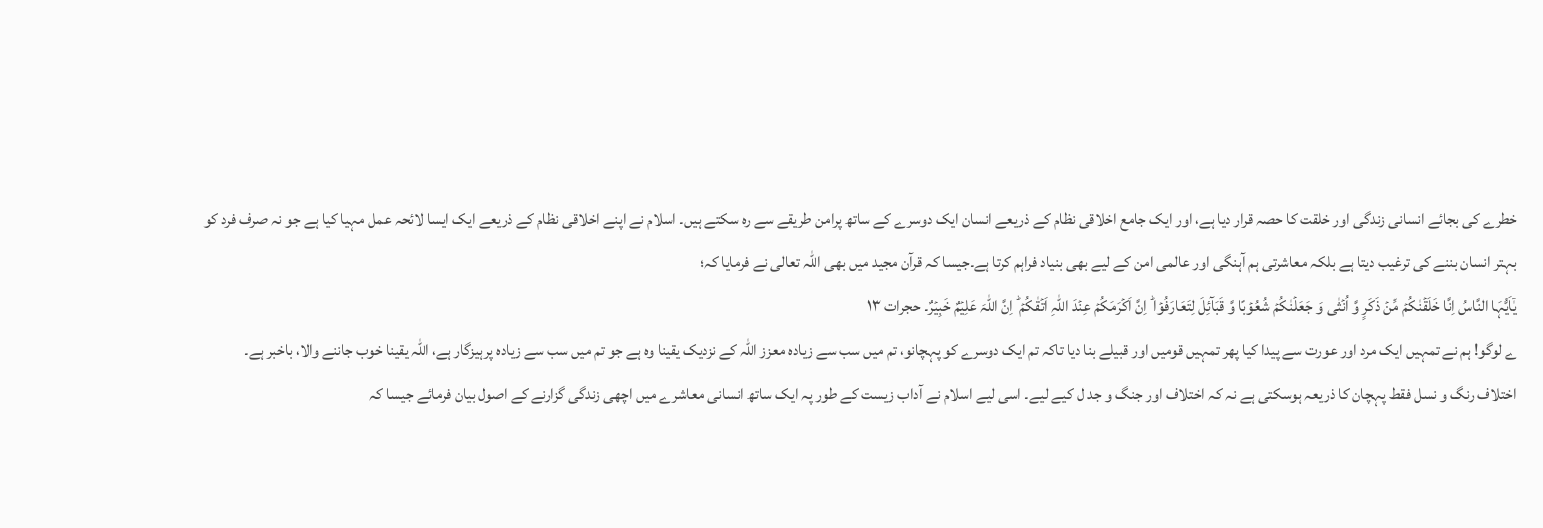خطرے کی بجائے انسانی زندگی اور خلقت کا حصہ قرار دیا ہے، اور ایک جامع اخلاقی نظام کے ذریعے انسان ایک دوسرے کے ساتھ پرامن طریقے سے رہ سکتے ہیں۔ اسلام نے اپنے اخلاقی نظام کے ذریعے ایک ایسا لائحہ عمل مہیا کیا ہے جو نہ صرف فرد کو بہتر انسان بننے کی ترغیب دیتا ہے بلکہ معاشرتی ہم آہنگی اور عالمی امن کے لیے بھی بنیاد فراہم کرتا ہے۔جیسا کہ قرآن مجید میں بھی اللہ تعالی نے فرمایا کہ؛
یٰۤاَیُّہَا النَّاسُ اِنَّا خَلَقۡنٰکُمۡ مِّنۡ ذَکَرٍ وَّ اُنۡثٰی وَ جَعَلۡنٰکُمۡ شُعُوۡبًا وَّ قَبَآئِلَ لِتَعَارَفُوۡا ؕ اِنَّ اَکۡرَمَکُمۡ عِنۡدَ اللّٰہِ اَتۡقٰکُمۡ ؕ اِنَّ اللّٰہَ عَلِیۡمٌ خَبِیۡرٌ۔ حجرات ۱۳
ے لوگو! ہم نے تمہیں ایک مرد اور عورت سے پیدا کیا پھر تمہیں قومیں اور قبیلے بنا دیا تاکہ تم ایک دوسرے کو پہچانو، تم میں سب سے زیادہ معزز اللہ کے نزدیک یقینا وہ ہے جو تم میں سب سے زیادہ پرہیزگار ہے، اللہ یقینا خوب جاننے والا، باخبر ہے۔
اختلاف رنگ و نسل فقط پہچان کا ذریعہ ہوسکتی ہے نہ کہ اختلاف اور جنگ و جد ل کیے لیے۔ اسی لیے اسلام نے آداب زیست کے طور پہ ایک ساتھ انسانی معاشرے میں اچھی زندگی گزارنے کے اصول بیان فرمائے جیسا کہ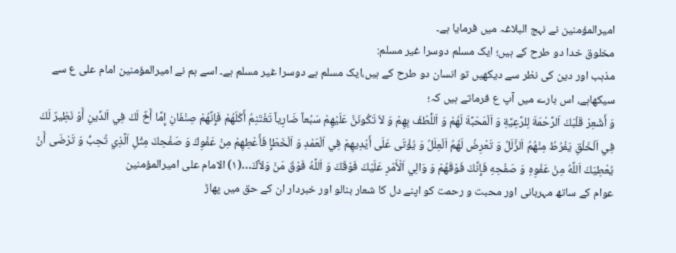امیرالمؤمنین نے نہج البلاغہ میں فرمایا ہے۔
مخلوق خدا دو طرح کے ہیں؛ ایک مسلم دوسرا غیر مسلم:
مذہب اور دین کی نظر سے دیکھیں تو انسان دو طرح کے ہیں،ایک مسلم ہے دوسرا غیر مسلم ہے۔ اسے ہم نے امیرالمؤمنین امام علی ع سے سیکھاہے، اس بارے میں آپ ع فرماتے ہیں کہ؛
وَ أَشْعِرْ قَلْبَكَ اَلرَّحْمَةَ لِلرَّعِيَّةِ وَ اَلْمَحَبَّةَ لَهُمْ وَ اَللُّطْفَ بِهِمْ وَ لاَ تَكُونَنَّ عَلَيْهِمْ سَبُعاً ضَارِياً تَغْتَنِمُ أَكْلَهُمْ فَإِنَّهُمْ صِنْفَانِ إِمَّا أَخٌ لَكَ فِي اَلدِّينِ أَوْ نَظِيرٌ لَكَ فِي اَلْخَلْقِ يَفْرُطُ مِنْهُمُ اَلزَّلَلُ وَ تَعْرِضُ لَهُمُ اَلْعِلَلُ وَ يُؤْتَى عَلَى أَيْدِيهِمْ فِي اَلْعَمْدِ وَ اَلْخَطَإِ فَأَعْطِهِمْ مِنْ عَفْوِكَ وَ صَفْحِكَ مِثْلِ اَلَّذِي تُحِبُّ وَ تَرْضَى أَنْ يُعْطِيَكَ اَللَّهُ مِنْ عَفْوِهِ وَ صَفْحِهِ فَإِنَّكَ فَوْقَهُمْ وَ وَالِي اَلْأَمْرِ عَلَيْكَ فَوْقَكَ وَ اَللَّهُ فَوْقَ مَنْ وَلاَّكَ…(۱) الامام علی امیرالمؤمنین
عوام کے ساتھ مہربانی اور محبت و رحمت کو اپنے دل کا شعار بنالو اور خبردار ان کے حق میں پھاڑ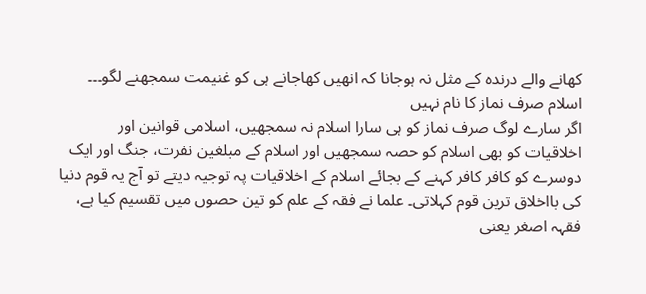کھانے والے درندہ کے مثل نہ ہوجانا کہ انھیں کھاجانے ہی کو غنیمت سمجھنے لگو۔۔۔
اسلام صرف نماز کا نام نہیں
اگر سارے لوگ صرف نماز کو ہی سارا اسلام نہ سمجھیں، اسلامی قوانین اور اخلاقیات کو بھی اسلام کو حصہ سمجھیں اور اسلام کے مبلغین نفرت، جنگ اور ایک دوسرے کو کافر کافر کہنے کے بجائے اسلام کے اخلاقیات پہ توجیہ دیتے تو آج یہ قوم دنیا کی بااخلاق ترین قوم کہلاتی۔ علما نے فقہ کے علم کو تین حصوں میں تقسیم کیا ہے، فقہہ اصغر یعنی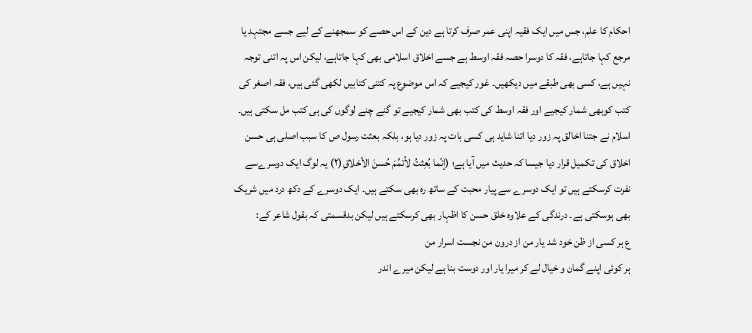احکام کا علم، جس میں ایک فقیہ اپنی عمر صرف کرتا ہے دین کے اس حصے کو سمجھنے کے لیے جسے مجتہد یا مرجع کہا جاتاہے، فقہ کا دوسرا حصہ فقہ اوسط ہے جسے اخلاق اسلامی بھی کہا جاتاہے، لیکن اس پہ اتنی توجہ نہیں ہے، کسی بھی طبقے میں دیکھیں۔ غور کیجیے کہ اس موضوع پہ کتنی کتابیں لکھی گئی ہیں، فقہ اصغر کی کتب کوبھی شمار کیجیے اور فقہ اوسط کی کتب بھی شمار کیجیے تو گنے چنے لوگوں کی ہی کتب مل سکتی ہیں۔ اسلام نے جتنا اخالق پہ زور دیا اتنا شاید ہی کسی بات پہ زور دیا ہو، بلکہ بعثت رسول ص کا سبب اصلی ہی حسن اخلاق کی تکمیل قرار دیا جیسا کہ حدیث میں آیا ہے؛ (إنّما بُعِثتُ لاُتمِّمَ حُسنَ الأخلاقِ(۲) یہ لوگ ایک دوسرےسے نفرت کرسکتے ہیں تو ایک دوسرے سے پیار محبت کے ساتھ رہ بھی سکتے ہیں۔ ایک دوسرے کے دکھ درد میں شریک بھی ہوسکتی ہے۔ درندگی کے علاوہ خلق حسن کا اظہار بھی کرسکتے ہیں لیکن بدقسمتی کہ بقول شاعر کے:
ع ہر کسی از ظن خود شد یار من از درون من نجست اسرار من
ہر کوئی اپنے گمان و خیال لے کر میرا یار اور دوست بنا ہے لیکن میرے اندر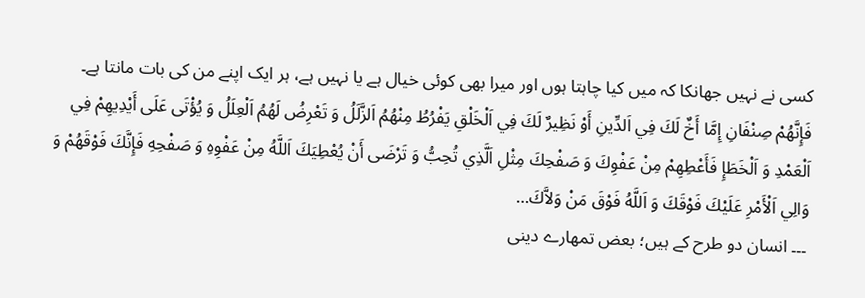کسی نے نہیں جھانکا کہ میں کیا چاہتا ہوں اور میرا بھی کوئی خیال ہے یا نہیں ہے، ہر ایک اپنے من کی بات مانتا ہے۔
فَإِنَّهُمْ صِنْفَانِ إِمَّا أَخٌ لَكَ فِي اَلدِّينِ أَوْ نَظِيرٌ لَكَ فِي اَلْخَلْقِ يَفْرُطُ مِنْهُمُ اَلزَّلَلُ وَ تَعْرِضُ لَهُمُ اَلْعِلَلُ وَ يُؤْتَى عَلَى أَيْدِيهِمْ فِي اَلْعَمْدِ وَ اَلْخَطَإِ فَأَعْطِهِمْ مِنْ عَفْوِكَ وَ صَفْحِكَ مِثْلِ اَلَّذِي تُحِبُّ وَ تَرْضَى أَنْ يُعْطِيَكَ اَللَّهُ مِنْ عَفْوِهِ وَ صَفْحِهِ فَإِنَّكَ فَوْقَهُمْ وَ وَالِي اَلْأَمْرِ عَلَيْكَ فَوْقَكَ وَ اَللَّهُ فَوْقَ مَنْ وَلاَّكَ…
۔۔۔ انسان دو طرح کے ہیں؛ بعض تمھارے دینی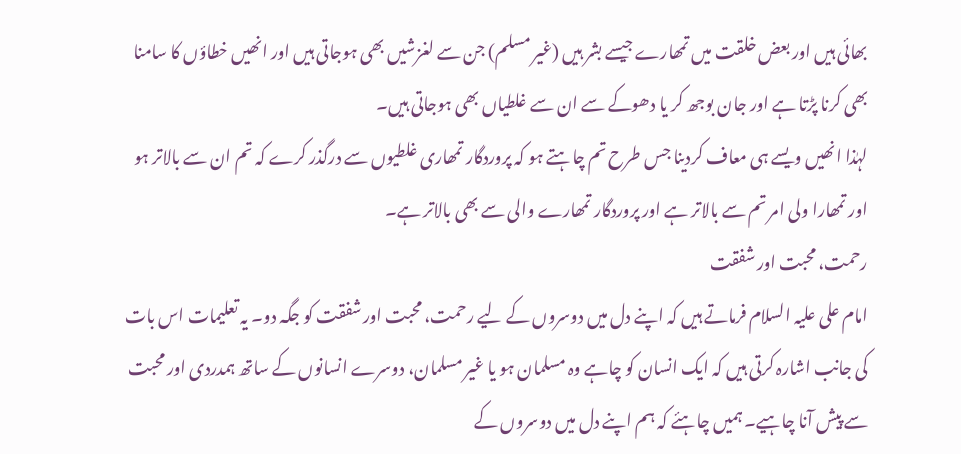بھائی ہیں اور بعض خلقت میں تمھارے جیسے بشر ہیں (غیر مسلم) جن سے لغزشیں بھی ہوجاتی ہیں اور انھیں خطاؤں کا سامنا بھی کرنا پڑتا ہے اور جان بوجھ کر یا دھوکے سے ان سے غلطیاں بھی ہوجاتی ہیں۔
لہٰذا انھیں ویسے ہی معاف کردینا جس طرح تم چاہتے ہو کہ پروردگار تمھاری غلطیوں سے درگذر کرے کہ تم ان سے بالاتر ہو اور تمھارا ولی امر تم سے بالاتر ہے اور پروردگار تمھارے والی سے بھی بالاتر ہے۔
رحمت، محبت اور شفقت
امام علی علیہ السلام فرماتے ہیں کہ اپنے دل میں دوسروں کے لیے رحمت، محبت اور شفقت کو جگہ دو۔ یہ تعلیمات اس بات کی جانب اشارہ کرتی ہیں کہ ایک انسان کو چاہے وہ مسلمان ہو یا غیر مسلمان، دوسرے انسانوں کے ساتھ ہمدردی اور محبت سے پیش آنا چاہیے۔ ہمیں چاہئے کہ ہم اپنے دل میں دوسروں کے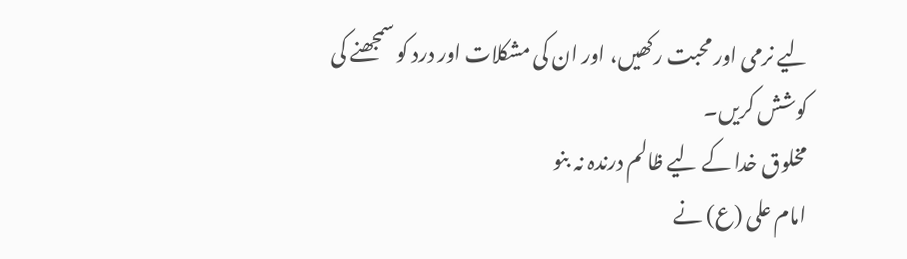لیے نرمی اور محبت رکھیں، اور ان کی مشکلات اور درد کو سمجھنے کی کوشش کریں۔
مخلوق خدا کے لیے ظالم درندہ نہ بنو
امام علی (ع) نے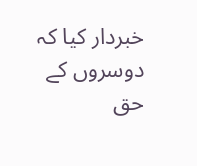خبردار کیا کہ دوسروں کے حق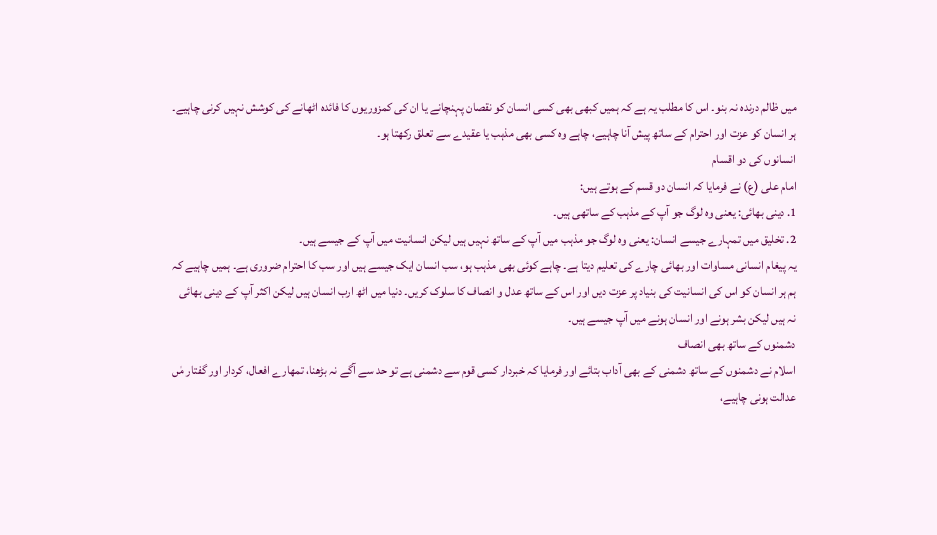میں ظالم درندہ نہ بنو۔ اس کا مطلب یہ ہے کہ ہمیں کبھی بھی کسی انسان کو نقصان پہنچانے یا ان کی کمزوریوں کا فائدہ اٹھانے کی کوشش نہیں کرنی چاہیے۔ ہر انسان کو عزت اور احترام کے ساتھ پیش آنا چاہیے، چاہے وہ کسی بھی مذہب یا عقیدے سے تعلق رکھتا ہو۔
انسانوں کی دو اقسام
امام علی (ع) نے فرمایا کہ انسان دو قسم کے ہوتے ہیں:
1. دینی بھائی: یعنی وہ لوگ جو آپ کے مذہب کے ساتھی ہیں۔
2. تخلیق میں تمہارے جیسے انسان: یعنی وہ لوگ جو مذہب میں آپ کے ساتھ نہیں ہیں لیکن انسانیت میں آپ کے جیسے ہیں۔
یہ پیغام انسانی مساوات اور بھائی چارے کی تعلیم دیتا ہے۔ چاہے کوئی بھی مذہب ہو، سب انسان ایک جیسے ہیں اور سب کا احترام ضروری ہے۔ ہمیں چاہیے کہ ہم ہر انسان کو اس کی انسانیت کی بنیاد پر عزت دیں اور اس کے ساتھ عدل و انصاف کا سلوک کریں۔ دنیا میں اٹھ ارب انسان ہیں لیکن اکثر آپ کے دینی بھائی نہ ہیں لیکن بشر ہونے اور انسان ہونے میں آپ جیسے ہیں۔
دشمنوں کے ساتھ بھی انصاف
اسلام نے دشمنوں کے ساتھ دشمنی کے بھی آداب بتائے اور فرمایا کہ خبردار کسی قوم سے دشمنی ہے تو حد سے آگے نہ بڑھنا، تمھارے افعال، کردار اور گفتار مٰں عدالت ہونی چاہیے،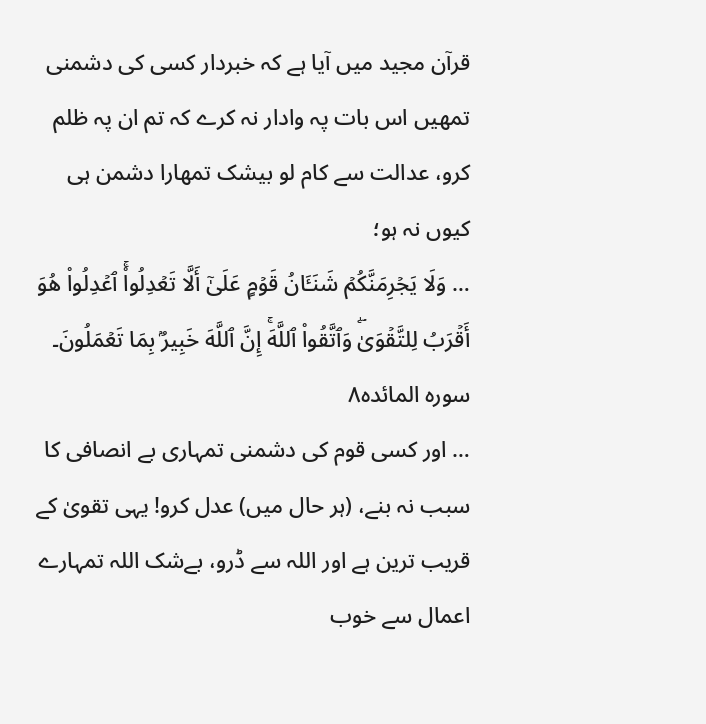قرآن مجید میں آیا ہے کہ خبردار کسی کی دشمنی تمھیں اس بات پہ وادار نہ کرے کہ تم ان پہ ظلم کرو، عدالت سے کام لو بیشک تمھارا دشمن ہی کیوں نہ ہو؛
… وَلَا يَجۡرِمَنَّكُمۡ شَنَـَٔانُ قَوۡمٍ عَلَىٰٓ أَلَّا تَعۡدِلُواْۚ ٱعۡدِلُواْ هُوَ أَقۡرَبُ لِلتَّقۡوَىٰۖ وَٱتَّقُواْ ٱللَّهَۚ إِنَّ ٱللَّهَ خَبِيرُۢ بِمَا تَعۡمَلُونَ۔ سورہ المائدہ٨
… اور کسی قوم کی دشمنی تمہاری بے انصافی کا سبب نہ بنے، (ہر حال میں) عدل کرو! یہی تقویٰ کے قریب ترین ہے اور اللہ سے ڈرو، بےشک اللہ تمہارے اعمال سے خوب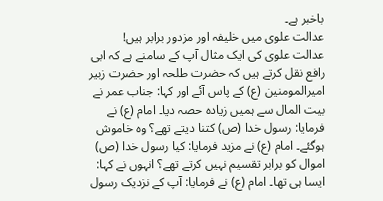باخبر ہے۔
عدالت علوی میں خلیفہ اور مزدور برابر ہیں!
عدالت علوی کی ایک مثال آپ کے سامنے ہے کہ ابی رافع نقل کرتے ہیں کہ حضرت طلحہ اور حضرت زبیر امیرالمومنین (ع) کے پاس آئے اور کہا: جناب عمر نے بیت المال سے ہمیں زیادہ حصہ دیا۔ امام (ع) نے فرمایا: رسول خدا (ص) کتنا دیتے تھے؟ وہ خاموش ہوگئے۔ امام (ع) نے مزید فرمایا: کیا رسول خدا (ص) اموال کو برابر تقسیم نہیں کرتے تھے؟ انہوں نے کہا: ایسا ہی تھا۔ امام (ع) نے فرمایا: آپ کے نزدیک رسول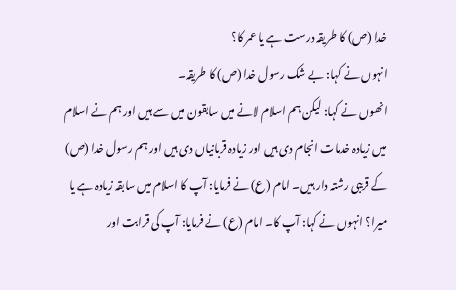خدا (ص) کا طریقہ درست ہے یا عمر کا؟
انہوں نے کہا: بے شک رسول خدا (ص) کا طریقہ۔
انھوں نے کہا: لیکن ہم اسلام لانے میں سابقون میں سے ہیں اور ہم نے اسلام میں زیادہ خدمات انجام دی ہیں اور زیادہ قربانیاں دی ہیں اور ہم رسول خدا (ص) کے قریبی رشتہ دار ہیں۔ امام (ع) نے فرمایا: آپ کا اسلام میں سابقہ زیادہ ہے یا میرا؟ انہوں نے کہا: آپ کا۔ امام (ع) نے فرمایا: آپ کی قرابت اور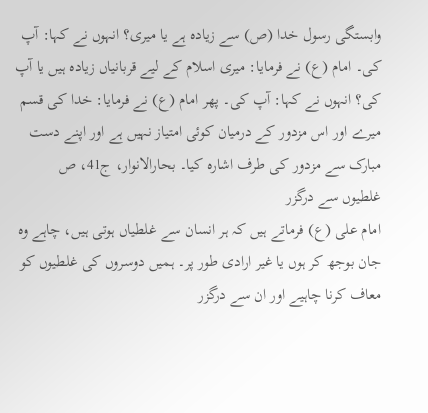وابستگی رسول خدا (ص) سے زیادہ ہے یا میری؟ انہوں نے کہا: آپ کی۔ امام (ع) نے فرمایا: میری اسلام کے لیے قربانیاں زیادہ ہیں یا آپ کی؟ انہوں نے کہا: آپ کی۔ پھر امام (ع) نے فرمایا: خدا کی قسم میرے اور اس مزدور کے درمیان کوئی امتیاز نہیں ہے اور اپنے دست مبارک سے مزدور کی طرف اشارہ کیا۔ بحارالانوار، ج41، ص
غلطیوں سے درگزر
امام علی (ع) فرماتے ہیں کہ ہر انسان سے غلطیاں ہوتی ہیں، چاہے وہ جان بوجھ کر ہوں یا غیر ارادی طور پر۔ ہمیں دوسروں کی غلطیوں کو معاف کرنا چاہیے اور ان سے درگزر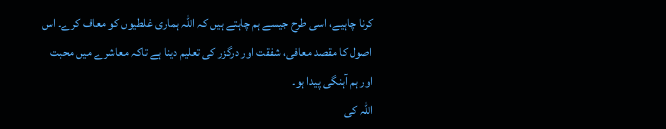کرنا چاہیے، اسی طرح جیسے ہم چاہتے ہیں کہ اللہ ہماری غلطیوں کو معاف کرے۔ اس اصول کا مقصد معافی، شفقت اور درگزر کی تعلیم دینا ہے تاکہ معاشرے میں محبت اور ہم آہنگی پیدا ہو۔
اللہ کی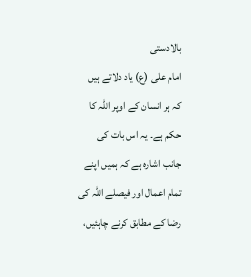بالادستی
امام علی (ع) یاد دلاتے ہیں کہ ہر انسان کے اوپر اللہ کا حکم ہے۔ یہ اس بات کی جانب اشارہ ہے کہ ہمیں اپنے تمام اعمال اور فیصلے اللہ کی رضا کے مطابق کرنے چاہئیں،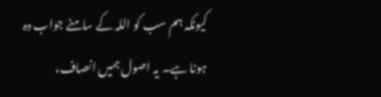کیونکہ ہم سب کو اللہ کے سامنے جواب دہ ہونا ہے۔ یہ اصول ہمیں انصاف،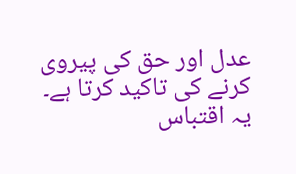عدل اور حق کی پیروی کرنے کی تاکید کرتا ہے۔
یہ اقتباس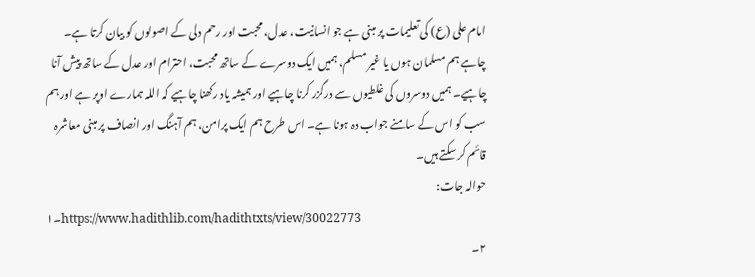امام علی (ع) کی تعلیمات پر مبنی ہے جو انسانیت، عدل، محبت اور رحم دلی کے اصولوں کو بیان کرتا ہے۔ چاہے ہم مسلمان ہوں یا غیر مسلم، ہمیں ایک دوسرے کے ساتھ محبت، احترام اور عدل کے ساتھ پیش آنا چاہیے۔ ہمیں دوسروں کی غلطیوں سے درگزر کرنا چاہیے اور ہمیشہ یاد رکھنا چاہیے کہ اللہ ہمارے اوپر ہے اور ہم سب کو اس کے سامنے جواب دہ ہونا ہے۔ اس طرح ہم ایک پرامن، ہم آہنگ اور انصاف پر مبنی معاشرہ قائم کر سکتے ہیں۔
حوالہ جات:
۱۔https://www.hadithlib.com/hadithtxts/view/30022773
۲۔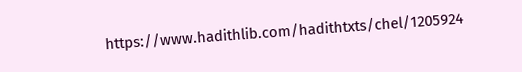https://www.hadithlib.com/hadithtxts/chel/1205924